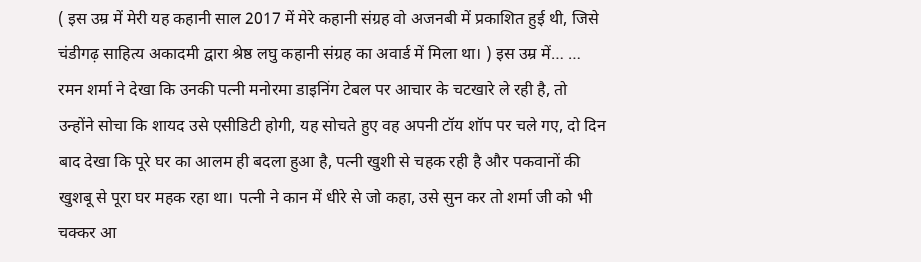( इस उम्र में मेरी यह कहानी साल 2017 में मेरे कहानी संग्रह वो अजनबी में प्रकाशित हुई थी, जिसे चंडीगढ़ साहित्य अकादमी द्वारा श्रेष्ठ लघु कहानी संग्रह का अवार्ड में मिला था। ) इस उम्र में… … रमन शर्मा ने देखा कि उनकी पत्नी मनोरमा डाइनिंग टेबल पर आचार के चटखारे ले रही है, तो उन्होंने सोचा कि शायद उसे एसीडिटी होगी, यह सोचते हुए वह अपनी टॉय शॉप पर चले गए, दो दिन बाद देखा कि पूरे घर का आलम ही बदला हुआ है, पत्नी खुशी से चहक रही है और पकवानों की खुशबू से पूरा घर महक रहा था। पत्नी ने कान में धीरे से जो कहा, उसे सुन कर तो शर्मा जी को भी चक्कर आ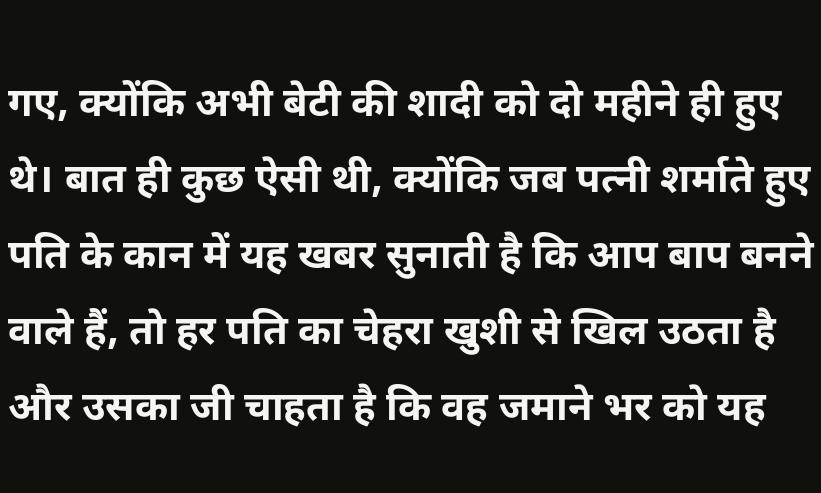गए, क्योंकि अभी बेटी की शादी को दो महीने ही हुए थे। बात ही कुछ ऐसी थी, क्योंकि जब पत्नी शर्माते हुए पति के कान में यह खबर सुनाती है कि आप बाप बनने वाले हैं, तो हर पति का चेहरा खुशी से खिल उठता है और उसका जी चाहता है कि वह जमाने भर को यह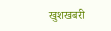खुशखबरी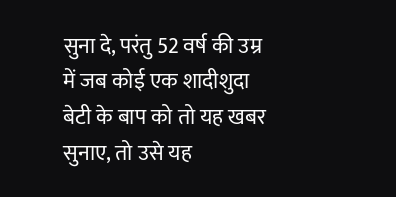सुना दे, परंतु 52 वर्ष की उम्र में जब कोई एक शादीशुदा बेटी के बाप को तो यह खबर सुनाए, तो उसे यह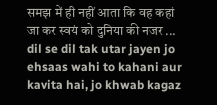समझ में ही नहीं आता कि वह कहां जा कर स्वयं को दुनिया की नजर ...
dil se dil tak utar jayen jo ehsaas wahi to kahani aur kavita hai, jo khwab kagaz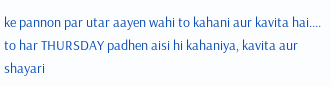ke pannon par utar aayen wahi to kahani aur kavita hai.... to har THURSDAY padhen aisi hi kahaniya, kavita aur shayari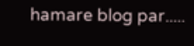hamare blog par.....